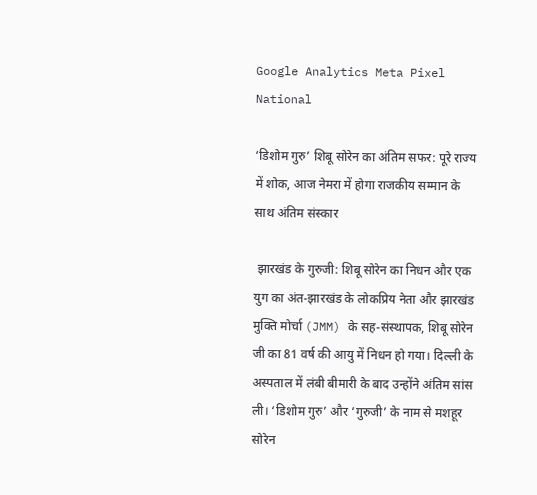Google Analytics Meta Pixel
National

‘डिशोम गुरु’ शिबू सोरेन का अंतिम सफर: पूरे राज्य में शोक, आज नेमरा में होगा राजकीय सम्मान के साथ अंतिम संस्कार

 झारखंड के गुरुजी: शिबू सोरेन का निधन और एक युग का अंत-झारखंड के लोकप्रिय नेता और झारखंड मुक्ति मोर्चा (JMM) के सह-संस्थापक, शिबू सोरेन जी का 81 वर्ष की आयु में निधन हो गया। दिल्ली के अस्पताल में लंबी बीमारी के बाद उन्होंने अंतिम सांस ली। ‘डिशोम गुरु’ और ‘गुरुजी’ के नाम से मशहूर सोरेन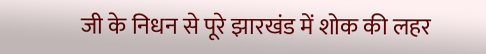जी के निधन से पूरे झारखंड में शोक की लहर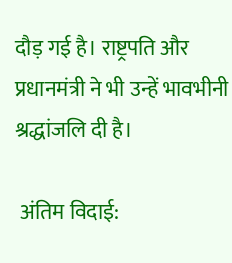दौड़ गई है। राष्ट्रपति और प्रधानमंत्री ने भी उन्हें भावभीनी श्रद्धांजलि दी है।

 अंतिम विदाई: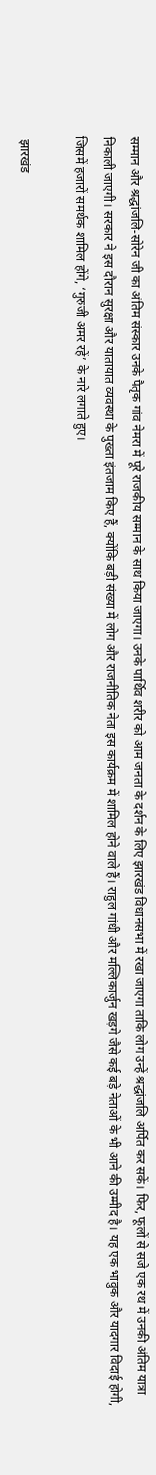सम्मान और श्रद्धांजलि-सोरेन जी का अंतिम संस्कार उनके पैतृक गांव नेमरा में पूरे राजकीय सम्मान के साथ किया जाएगा। उनके पार्थिव शरीर को आम जनता के दर्शन के लिए झारखंड विधानसभा में रखा जाएगा ताकि लोग उन्हें श्रद्धांजलि अर्पित कर सकें। फिर, फूलों से सजे एक रथ में उनकी अंतिम यात्रा निकाली जाएगी। सरकार ने इस दौरान सुरक्षा और यातायात व्यवस्था के पुख्ता इंतजाम किए हैं, क्योंकि बड़ी संख्या में लोग और राजनीतिक नेता इस कार्यक्रम में शामिल होने वाले हैं। राहुल गांधी और मल्लिकार्जुन खड़गे जैसे कई बड़े नेताओं के भी आने की उम्मीद है। यह एक भावुक और यादगार विदाई होगी, जिसमें हजारों समर्थक शामिल होंगे, ‘गुरुजी अमर रहें’ के नारे लगाते हुए।

 झारखंड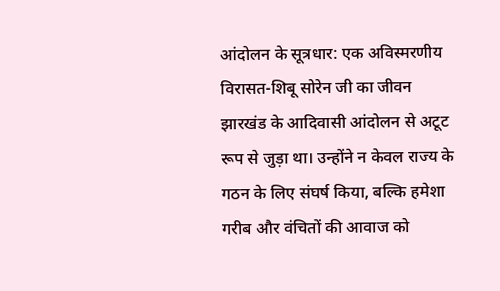आंदोलन के सूत्रधार: एक अविस्मरणीय विरासत-शिबू सोरेन जी का जीवन झारखंड के आदिवासी आंदोलन से अटूट रूप से जुड़ा था। उन्होंने न केवल राज्य के गठन के लिए संघर्ष किया, बल्कि हमेशा गरीब और वंचितों की आवाज को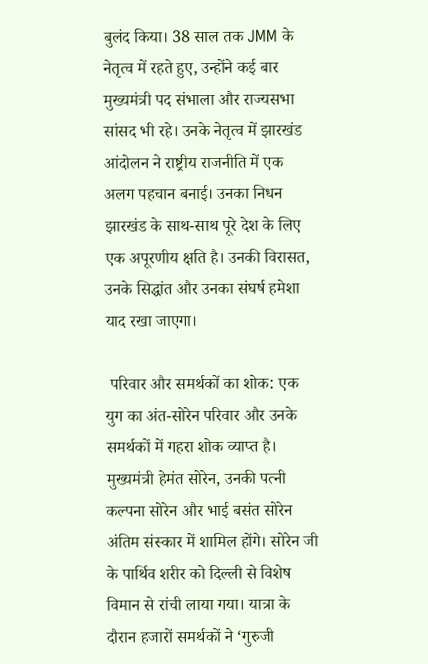बुलंद किया। 38 साल तक JMM के नेतृत्व में रहते हुए, उन्होंने कई बार मुख्यमंत्री पद संभाला और राज्यसभा सांसद भी रहे। उनके नेतृत्व में झारखंड आंदोलन ने राष्ट्रीय राजनीति में एक अलग पहचान बनाई। उनका निधन झारखंड के साथ-साथ पूरे देश के लिए एक अपूरणीय क्षति है। उनकी विरासत, उनके सिद्धांत और उनका संघर्ष हमेशा याद रखा जाएगा।

 परिवार और समर्थकों का शोक: एक युग का अंत-सोरेन परिवार और उनके समर्थकों में गहरा शोक व्याप्त है। मुख्यमंत्री हेमंत सोरेन, उनकी पत्नी कल्पना सोरेन और भाई बसंत सोरेन अंतिम संस्कार में शामिल होंगे। सोरेन जी के पार्थिव शरीर को दिल्ली से विशेष विमान से रांची लाया गया। यात्रा के दौरान हजारों समर्थकों ने ‘गुरुजी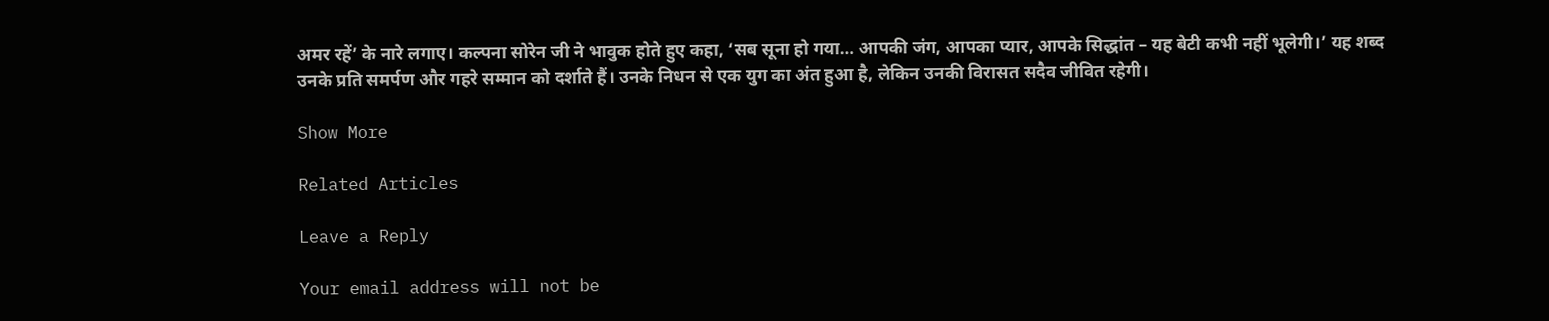अमर रहें’ के नारे लगाए। कल्पना सोरेन जी ने भावुक होते हुए कहा, ‘सब सूना हो गया… आपकी जंग, आपका प्यार, आपके सिद्धांत – यह बेटी कभी नहीं भूलेगी।’ यह शब्द उनके प्रति समर्पण और गहरे सम्मान को दर्शाते हैं। उनके निधन से एक युग का अंत हुआ है, लेकिन उनकी विरासत सदैव जीवित रहेगी।

Show More

Related Articles

Leave a Reply

Your email address will not be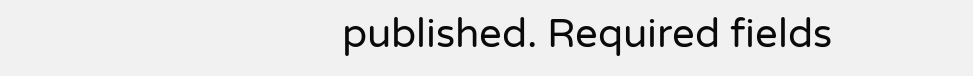published. Required fields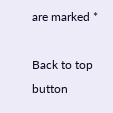are marked *

Back to top button